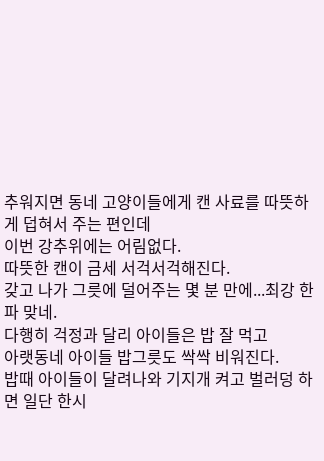추워지면 동네 고양이들에게 캔 사료를 따뜻하게 덥혀서 주는 편인데
이번 강추위에는 어림없다.
따뜻한 캔이 금세 서걱서걱해진다.
갖고 나가 그릇에 덜어주는 몇 분 만에...최강 한파 맞네.
다행히 걱정과 달리 아이들은 밥 잘 먹고
아랫동네 아이들 밥그릇도 싹싹 비워진다.
밥때 아이들이 달려나와 기지개 켜고 벌러덩 하면 일단 한시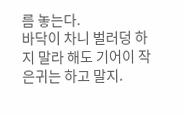름 놓는다.
바닥이 차니 벌러덩 하지 말라 해도 기어이 작은귀는 하고 말지.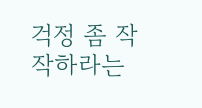걱정 좀 작작하라는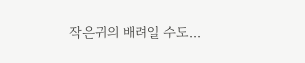작은귀의 배려일 수도...